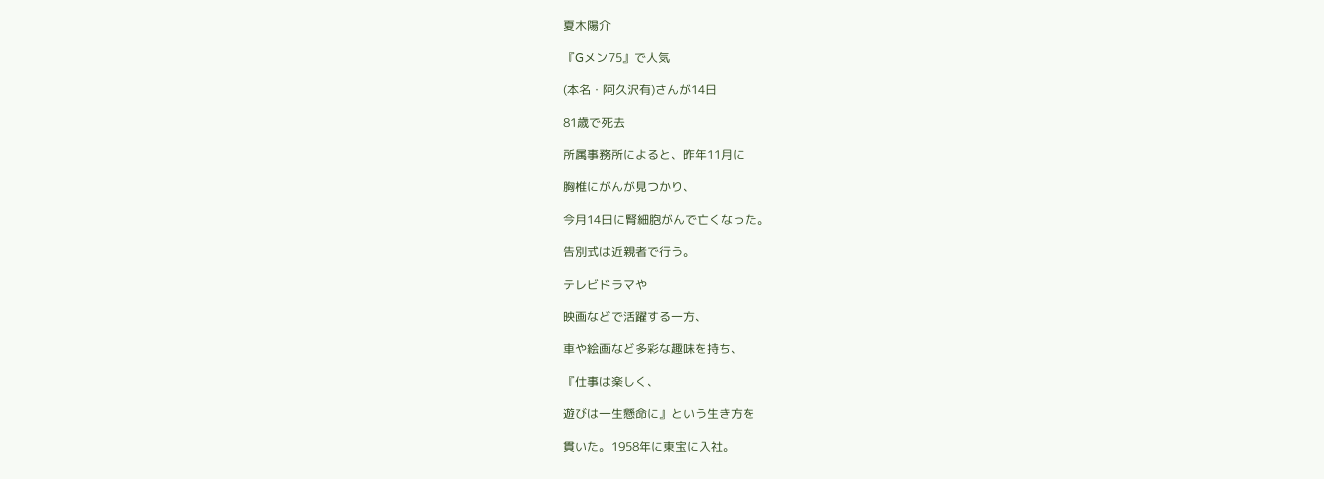夏木陽介

『Gメン75』で人気

(本名・阿久沢有)さんが14日

81歳で死去

所属事務所によると、昨年11月に

胸椎にがんが見つかり、

今月14日に腎細胞がんで亡くなった。

告別式は近親者で行う。

テレビドラマや

映画などで活躍する一方、

車や絵画など多彩な趣味を持ち、

『仕事は楽しく、

遊びは一生懸命に』という生き方を

貫いた。1958年に東宝に入社。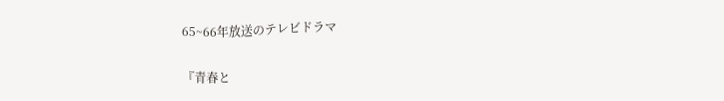65~66年放送のテレビドラマ

『青春と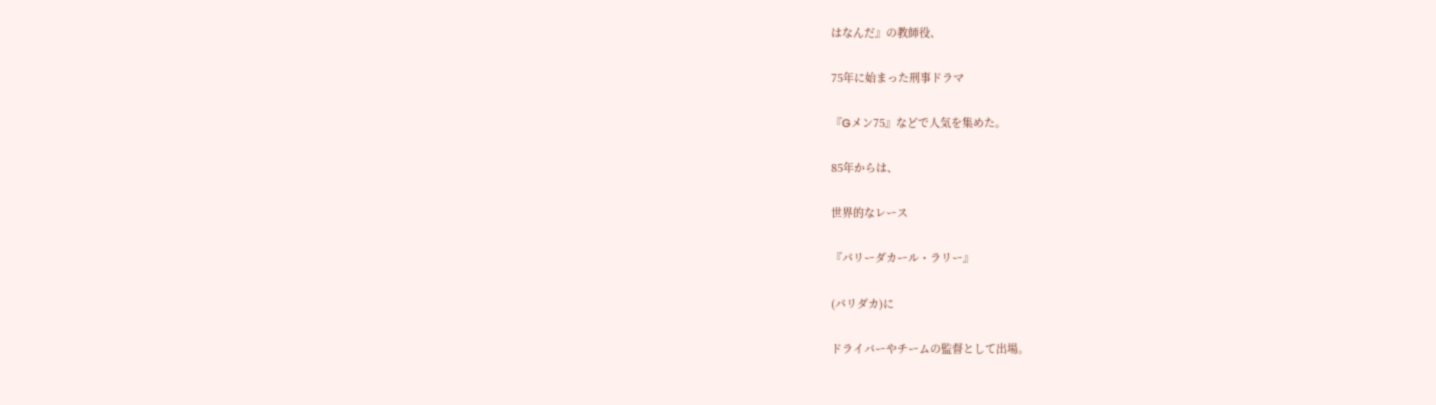はなんだ』の教師役、

75年に始まった刑事ドラマ

『Gメン75』などで人気を集めた。

85年からは、

世界的なレース

『パリーダカール・ラリー』

(パリダカ)に

ドライバーやチームの監督として出場。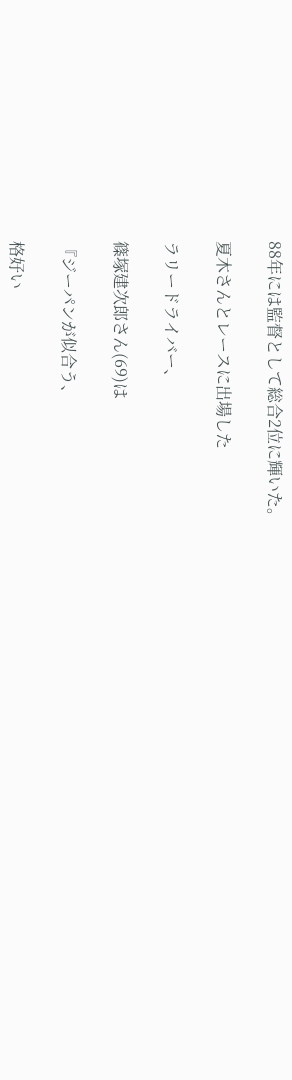88年には監督として総合2位に輝いた。

夏木さんとレースに出場した

ラリードライバー、

篠塚建次郎さん(69)は

『ジーパンが似合う、

格好い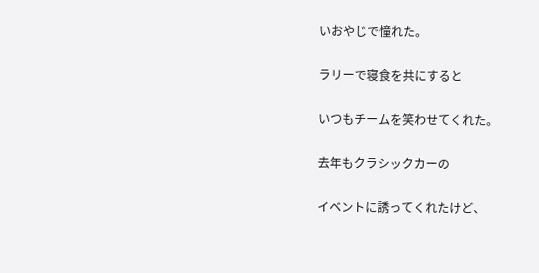いおやじで憧れた。

ラリーで寝食を共にすると

いつもチームを笑わせてくれた。

去年もクラシックカーの

イベントに誘ってくれたけど、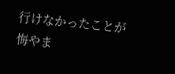行けなかったことが悔やま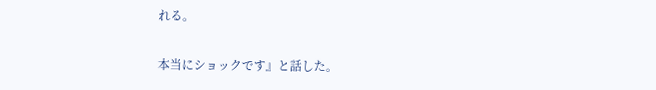れる。

本当にショックです』と話した。